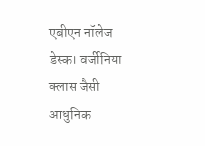एबीएन नॉलेज डेस्क। वर्जीनिया क्लास जैसी आधुनिक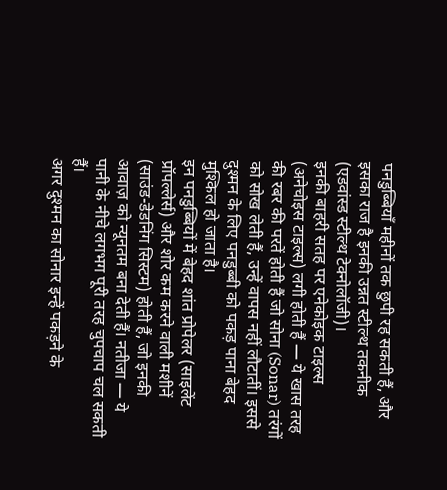पनडुब्बियाँ महीनों तक छुपी रह सकती हैं, और इसका राज है इनकी उन्नत स्टील्थ तकनीक (एडवांस्ड स्टील्थ टेक्नोलॉजी)।
इनकी बाहरी सतह पर एनेकोइक टाइल्स (अनेचोइस टाइल्स) लगी होती हैं — ये खास तरह की रबर की परतें होती हैं जो सोना (Sonar) तरंगों को सोख लेती हैं, उन्हें वापस नहीं लौटातीं। इससे दुश्मन के लिए पनडुब्बी को पकड़ पाना बेहद मुश्किल हो जाता है।
इन पनडुब्बियों में बेहद शांत प्रोपेलर (साइलेंट प्रॉपल्लेर्स) और शोर कम करने वाली मशीनें (साउंड-डेडनिंग सिस्टम) होती हैं, जो इनकी आवाज़ को न्यूनतम बना देती हैं। नतीजा — ये पानी के नीचे लगभग पूरी तरह चुपचाप चल सकती हैं।
अगर दुश्मन का सोनार इन्हें पकड़ने के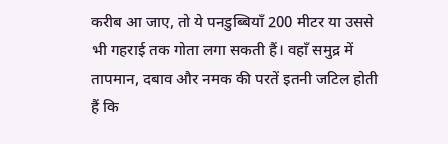करीब आ जाए, तो ये पनडुब्बियाँ 200 मीटर या उससे भी गहराई तक गोता लगा सकती हैं। वहाँ समुद्र में तापमान, दबाव और नमक की परतें इतनी जटिल होती हैं कि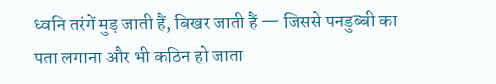ध्वनि तरंगें मुड़ जाती हैं, बिखर जाती हैं — जिससे पनडुब्बी का पता लगाना और भी कठिन हो जाता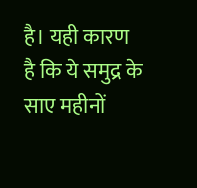है। यही कारण है कि ये समुद्र के साए महीनों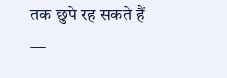तक छुपे रह सकते हैं —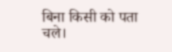बिना किसी को पता चले।